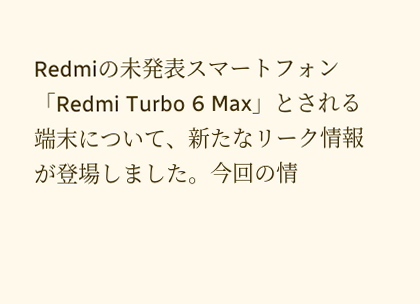Redmiの未発表スマートフォン「Redmi Turbo 6 Max」とされる端末について、新たなリーク情報が登場しました。今回の情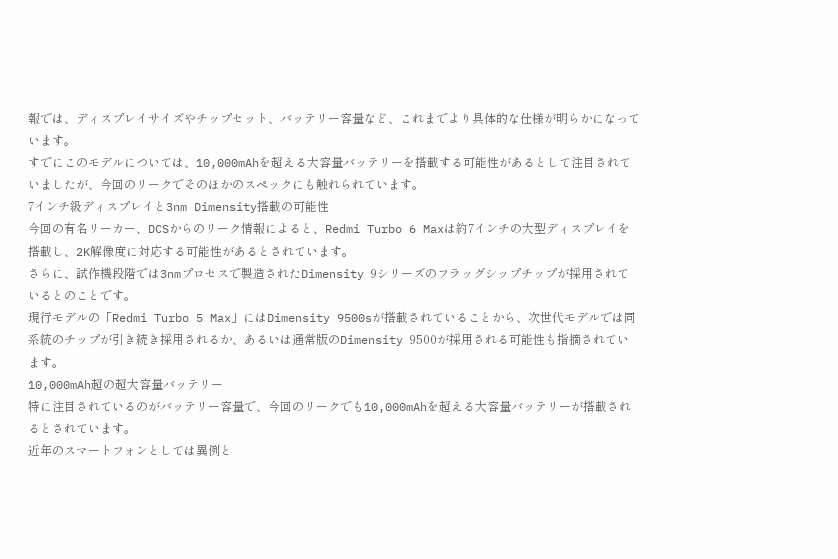報では、ディスプレイサイズやチップセット、バッテリー容量など、これまでより具体的な仕様が明らかになっています。
すでにこのモデルについては、10,000mAhを超える大容量バッテリーを搭載する可能性があるとして注目されていましたが、今回のリークでそのほかのスペックにも触れられています。
7インチ級ディスプレイと3nm Dimensity搭載の可能性
今回の有名リーカー、DCSからのリーク情報によると、Redmi Turbo 6 Maxは約7インチの大型ディスプレイを搭載し、2K解像度に対応する可能性があるとされています。
さらに、試作機段階では3nmプロセスで製造されたDimensity 9シリーズのフラッグシップチップが採用されているとのことです。
現行モデルの「Redmi Turbo 5 Max」にはDimensity 9500sが搭載されていることから、次世代モデルでは同系統のチップが引き続き採用されるか、あるいは通常版のDimensity 9500が採用される可能性も指摘されています。
10,000mAh超の超大容量バッテリー
特に注目されているのがバッテリー容量で、今回のリークでも10,000mAhを超える大容量バッテリーが搭載されるとされています。
近年のスマートフォンとしては異例と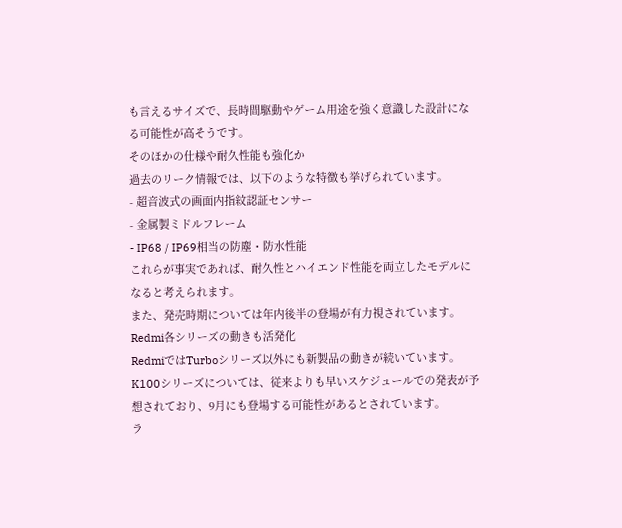も言えるサイズで、長時間駆動やゲーム用途を強く意識した設計になる可能性が高そうです。
そのほかの仕様や耐久性能も強化か
過去のリーク情報では、以下のような特徴も挙げられています。
- 超音波式の画面内指紋認証センサー
- 金属製ミドルフレーム
- IP68 / IP69相当の防塵・防水性能
これらが事実であれば、耐久性とハイエンド性能を両立したモデルになると考えられます。
また、発売時期については年内後半の登場が有力視されています。
Redmi各シリーズの動きも活発化
RedmiではTurboシリーズ以外にも新製品の動きが続いています。
K100シリーズについては、従来よりも早いスケジュールでの発表が予想されており、9月にも登場する可能性があるとされています。
ラ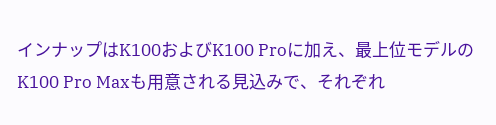インナップはK100およびK100 Proに加え、最上位モデルのK100 Pro Maxも用意される見込みで、それぞれ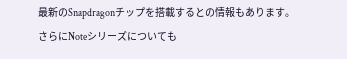最新のSnapdragonチップを搭載するとの情報もあります。
さらにNoteシリーズについても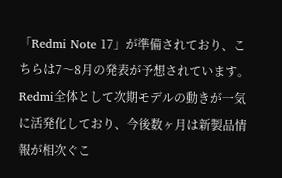「Redmi Note 17」が準備されており、こちらは7〜8月の発表が予想されています。
Redmi全体として次期モデルの動きが一気に活発化しており、今後数ヶ月は新製品情報が相次ぐこ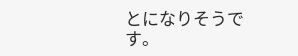とになりそうです。